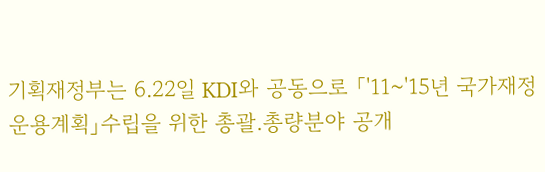기획재정부는 6.22일 KDI와 공동으로 「'11~'15년 국가재정운용계획」수립을 위한 총괄.총량분야 공개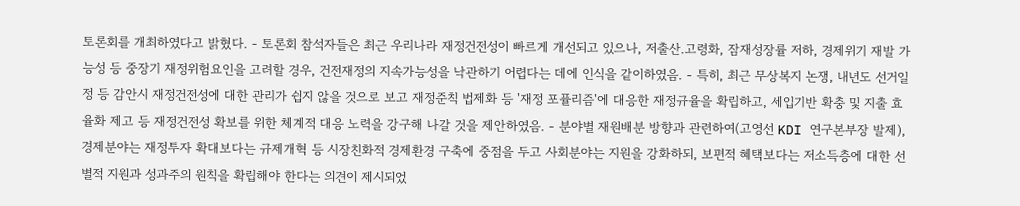토론회를 개최하였다고 밝혔다. - 토론회 참석자들은 최근 우리나라 재정건전성이 빠르게 개선되고 있으나, 저출산.고령화, 잠재성장률 저하, 경제위기 재발 가능성 등 중장기 재정위험요인을 고려할 경우, 건전재정의 지속가능성을 낙관하기 어렵다는 데에 인식을 같이하였음. - 특히, 최근 무상복지 논쟁, 내년도 선거일정 등 감안시 재정건전성에 대한 관리가 쉽지 않을 것으로 보고 재정준칙 법제화 등 '재정 포퓰리즘'에 대응한 재정규율을 확립하고, 세입기반 확충 및 지출 효율화 제고 등 재정건전성 확보를 위한 체계적 대응 노력을 강구해 나갈 것을 제안하였음. - 분야별 재원배분 방향과 관련하여(고영선 KDI 연구본부장 발제), 경제분야는 재정투자 확대보다는 규제개혁 등 시장친화적 경제환경 구축에 중점을 두고 사회분야는 지원을 강화하되, 보편적 혜택보다는 저소득층에 대한 선별적 지원과 성과주의 원칙을 확립해야 한다는 의견이 제시되었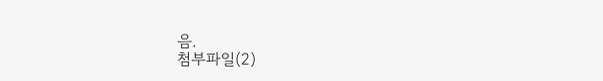음.
첨부파일(2)